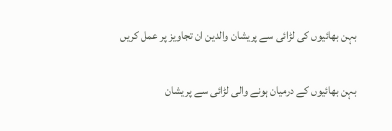بہن بھائیوں کی لڑائی سے پریشان والدین ان تجاویز پر عمل کریں

بہن بھائیوں کے درمیان ہونے والی لڑائی سے پریشان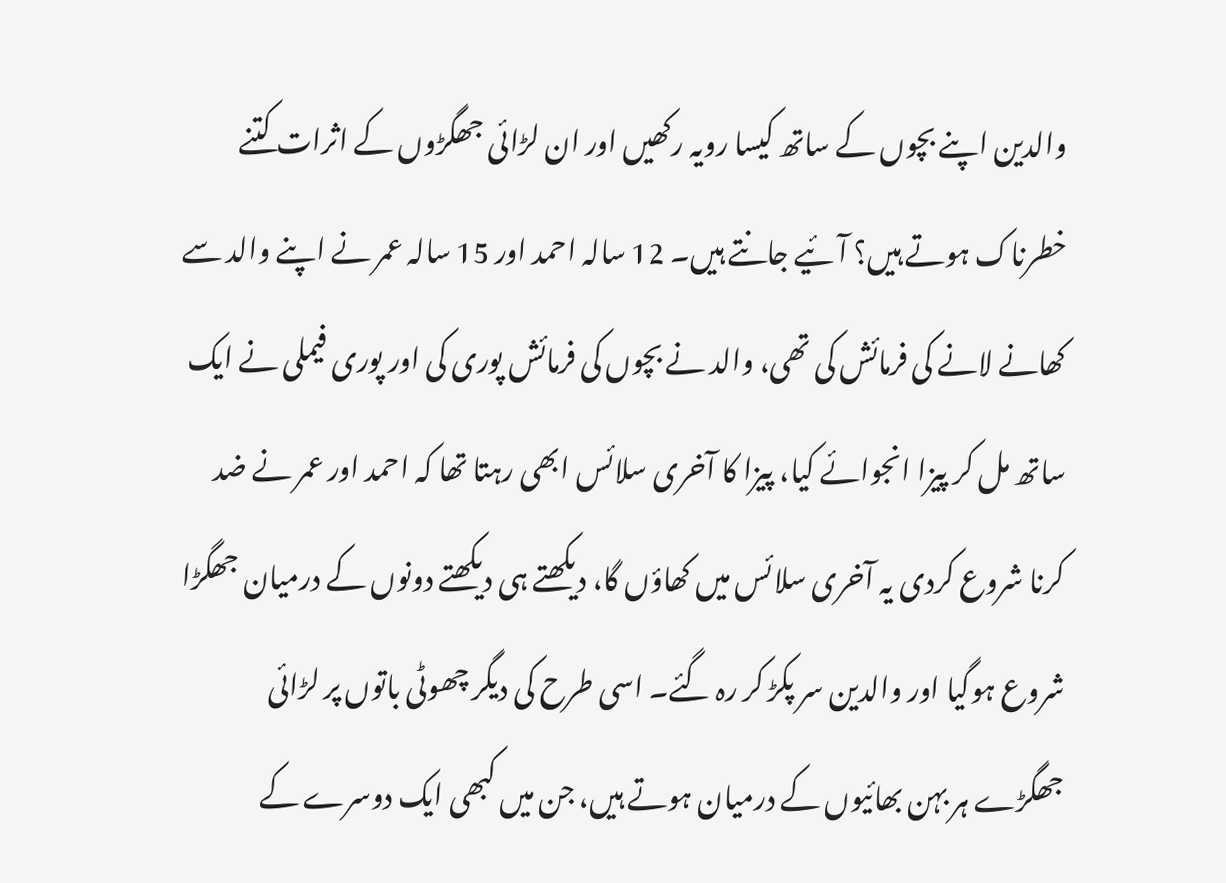والدین اپنے بچوں کے ساتھ کیسا رویہ رکھیں اور ان لڑائی جھگڑوں کے اثرات کتنے خطرناک ہوتے ہیں؟ آئیے جانتے ہیں۔ 12 سالہ احمد اور 15 سالہ عمر نے اپنے والد سے کھانے لانے کی فرمائش کی تھی، والد نے بچوں کی فرمائش پوری کی اور پوری فیملی نے ایک ساتھ مل کر پیزا انجوائے کیا، پیزا کا آخری سلائس ابھی رہتا تھا کہ احمد اور عمر نے ضد کرنا شروع کردی یہ آخری سلائس میں کھاؤں گا، دیکھتے ہی دیکھتے دونوں کے درمیان جھگڑا شروع ہوگیا اور والدین سر پکڑ کر رہ گئے۔ اسی طرح کی دیگر چھوٹی باتوں پر لڑائی جھگڑے ہر بہن بھائیوں کے درمیان ہوتے ہیں، جن میں کبھی ایک دوسرے کے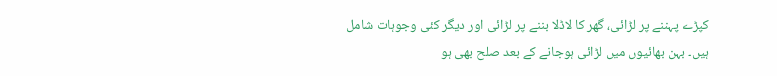کپڑے پہننے پر لڑائی، گھر کا لاڈلا بننے پر لڑائی اور دیگر کئی وجوہات شامل ہیں۔ بہن بھائیوں میں لڑائی ہوجانے کے بعد صلح بھی ہو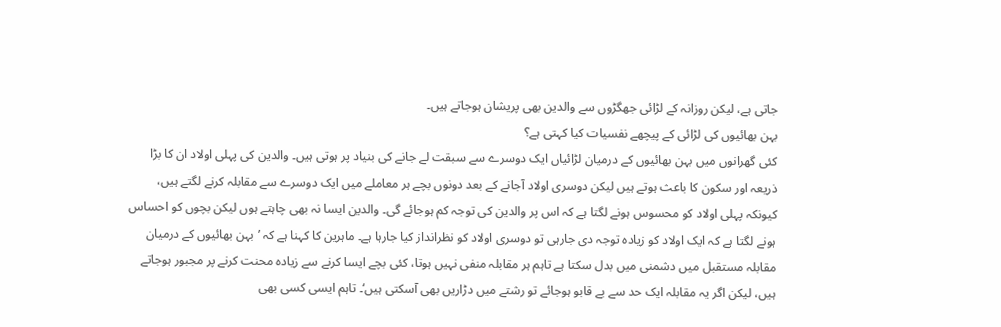جاتی ہے، لیکن روزانہ کے لڑائی جھگڑوں سے والدین بھی پریشان ہوجاتے ہیں۔
بہن بھائیوں کی لڑائی کے پیچھے نفسیات کیا کہتی ہے؟
کئی گھرانوں میں بہن بھائیوں کے درمیان لڑائیاں ایک دوسرے سے سبقت لے جانے کی بنیاد پر ہوتی ہیں۔ والدین کی پہلی اولاد ان کا بڑا ذریعہ اور سکون کا باعث ہوتے ہیں لیکن دوسری اولاد آجانے کے بعد دونوں بچے ہر معاملے میں ایک دوسرے سے مقابلہ کرنے لگتے ہیں، کیونکہ پہلی اولاد کو محسوس ہونے لگتا ہے کہ اس پر والدین کی توجہ کم ہوجائے گی۔ والدین ایسا نہ بھی چاہتے ہوں لیکن بچوں کو احساس ہونے لگتا ہے کہ ایک اولاد کو زیادہ توجہ دی جارہی تو دوسری اولاد کو نظرانداز کیا جارہا ہے۔ ماہرین کا کہنا ہے کہ ’بہن بھائیوں کے درمیان مقابلہ مستقبل میں دشمنی میں بدل سکتا ہے تاہم ہر مقابلہ منفی نہیں ہوتا، کئی بچے ایسا کرنے سے زیادہ محنت کرنے پر مجبور ہوجاتے ہیں، لیکن اگر یہ مقابلہ ایک حد سے بے قابو ہوجائے تو رشتے میں دڑاریں بھی آسکتی ہیں‘۔ تاہم ایسی کسی بھی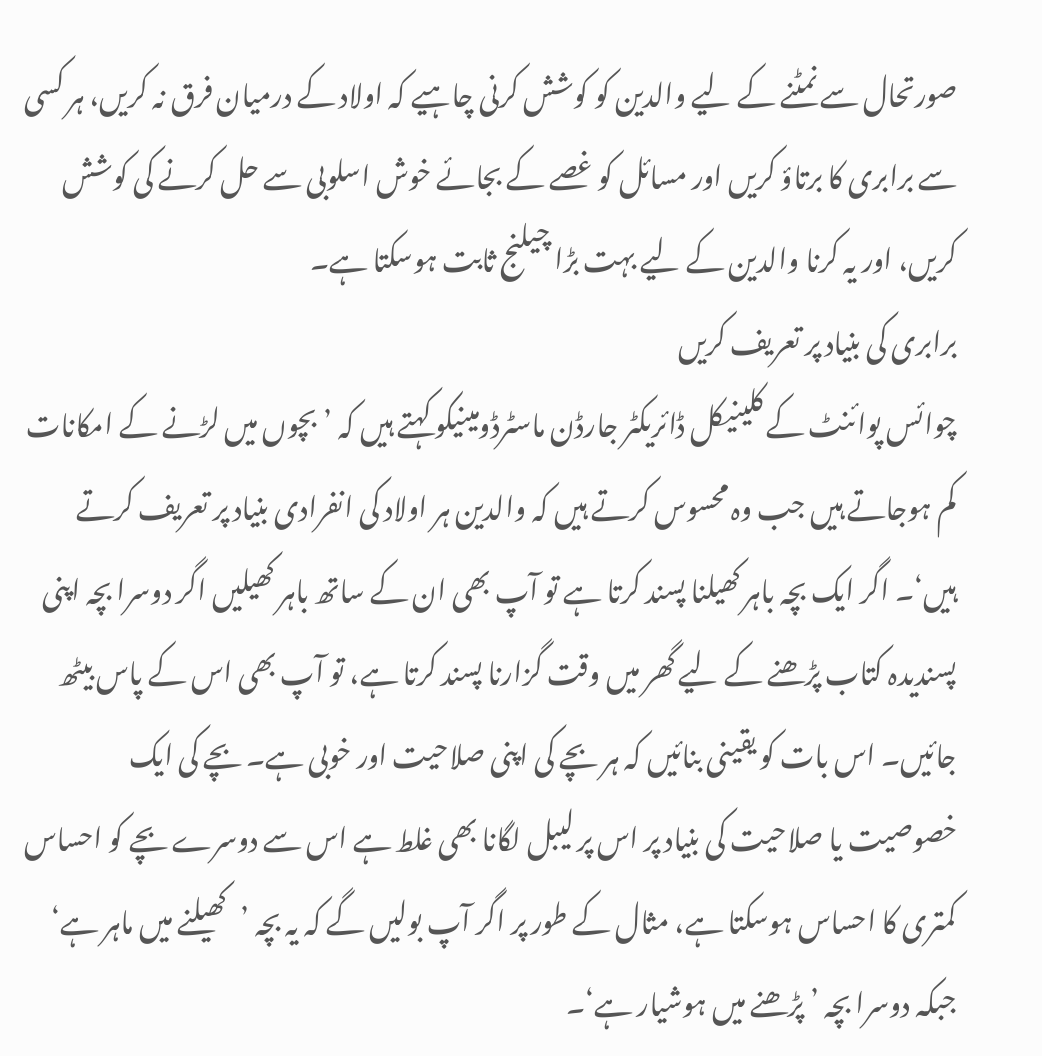صورتحال سے نمٹنے کے لیے والدین کو کوشش کرنی چاہیے کہ اولاد کے درمیان فرق نہ کریں، ہر کسی سے برابری کا برتاؤ کریں اور مسائل کو غصے کے بجائے خوش اسلوبی سے حل کرنے کی کوشش کریں، اور یہ کرنا والدین کے لیے بہت بڑا چیلنج ثابت ہوسکتا ہے۔
برابری کی بنیاد پر تعریف کریں
چوائس پوائنٹ کے کلینیکل ڈائریکٹر جارڈن ماسٹرڈومینیکو کہتے ہیں کہ ’بچوں میں لڑنے کے امکانات کم ہوجاتے ہیں جب وہ محسوس کرتے ہیں کہ والدین ہر اولاد کی انفرادی بنیاد پر تعریف کرتے ہیں‘۔ اگر ایک بچہ باہر کھیلنا پسند کرتا ہے تو آپ بھی ان کے ساتھ باہر کھیلیں اگر دوسرا بچہ اپنی پسندیدہ کتاب پڑھنے کے لیے گھر میں وقت گزارنا پسند کرتا ہے، تو آپ بھی اس کے پاس بیٹھ جائیں۔ اس بات کو یقینی بنائیں کہ ہر بچے کی اپنی صلاحیت اور خوبی ہے۔ بچے کی ایک خصوصیت یا صلاحیت کی بنیاد پر اس پر لیبل لگانا بھی غلط ہے اس سے دوسرے بچے کو احساس کمتری کا احساس ہوسکتا ہے، مثال کے طور پر اگر آپ بولیں گے کہ یہ بچہ ’کھیلنے میں ماہر ہے‘ جبکہ دوسرا بچہ ’پڑھنے میں ہوشیار ہے‘۔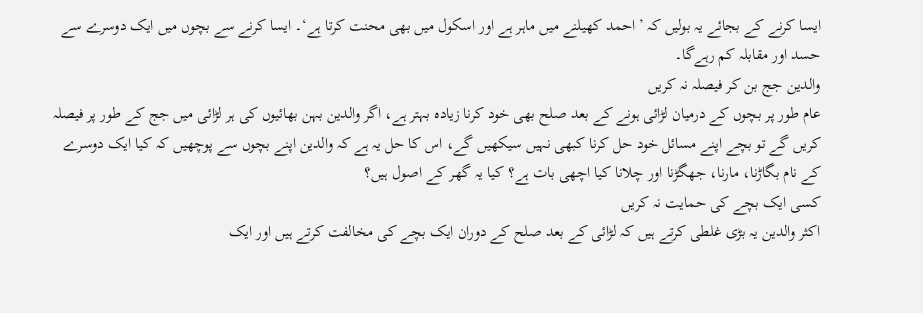ایسا کرنے کے بجائے یہ بولیں کہ ’احمد کھیلنے میں ماہر ہے اور اسکول میں بھی محنت کرتا ہے‘۔ ایسا کرنے سے بچوں میں ایک دوسرے سے حسد اور مقابلہ کم رہےگا۔
والدین جج بن کر فیصلہ نہ کریں
عام طور پر بچوں کے درمیان لڑائی ہونے کے بعد صلح بھی خود کرنا زیادہ بہتر ہے، اگر والدین بہن بھائیوں کی ہر لڑائی میں جج کے طور پر فیصلہ کریں گے تو بچے اپنے مسائل خود حل کرنا کبھی نہیں سیکھیں گے، اس کا حل یہ ہے کہ والدین اپنے بچوں سے پوچھیں کہ کیا ایک دوسرے کے نام بگاڑنا، مارنا، جھگڑنا اور چلانا کیا اچھی بات ہے؟ کیا یہ گھر کے اصول ہیں؟
کسی ایک بچے کی حمایت نہ کریں
اکثر والدین یہ بڑی غلطی کرتے ہیں کہ لڑائی کے بعد صلح کے دوران ایک بچے کی مخالفت کرتے ہیں اور ایک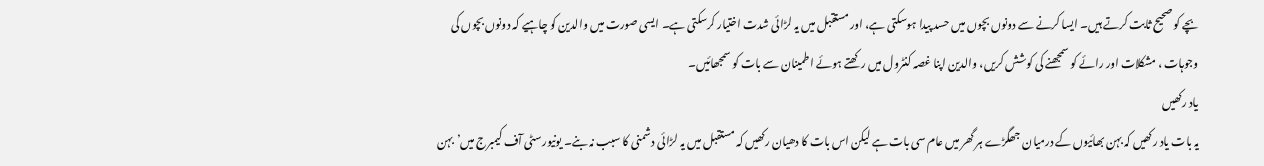بچے کو صحیح ثابت کرتے ہیں۔ ایسا کرنے سے دونوں بچوں میں حسد پیدا ہوسکتی ہے، اور مستقبل میں یہ لڑائی شدت اختیار کرسکتی ہے۔ ایسی صورت میں والدین کو چاہیے کہ دونوں بچوں کی وجوہات ، مشکلات اور رائے کو سمجھنے کی کوشش کریں، والدین اپنا غصہ کنٹرول میں رکھتے ہوئے اطمینان سے بات کو سمجھائیں۔
یاد رکھیں
یہ بات یاد رکھیں کہ بہن بھائیوں کے درمیان جھگڑے ہر گھر میں عام سی بات ہے لیکن اس بات کا دھیان رکھیں کہ مستقبل میں یہ لڑائی دشمنی کا سبب نہ بنے۔ یونیورسٹی آف کیمبرج میں’بہن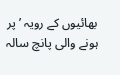بھائیوں کے رویہ ’پر ہونے والی پانچ سالہ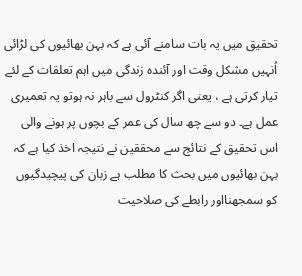تحقیق میں یہ بات سامنے آئی ہے کہ بہن بھائیوں کی لڑائی اُنہیں مشکل وقت اور آئندہ زندگی میں اہم تعلقات کے لئے تیار کرتی ہے ، یعنی اگر کنٹرول سے باہر نہ ہوتو یہ تعمیری عمل ہے۔ دو سے چھ سال کی عمر کے بچوں پر ہونے والی اس تحقیق کے نتائج سے محققین نے نتیجہ اخذ کیا ہے کہ بہن بھائیوں میں بحث کا مطلب ہے زبان کی پیچیدگیوں کو سمجھنااور رابطے کی صلاحیت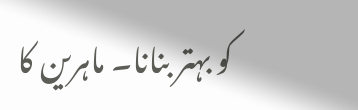کو بہتر بنانا۔ ماہرین کا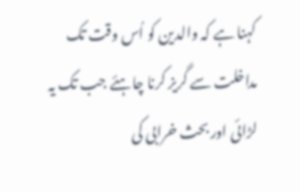کہنا ہے کہ والدین کو اُس وقت تک مداخلت سے گریز کرنا چاہئے جب تک یہ لڑائی اور بحث خرابی کی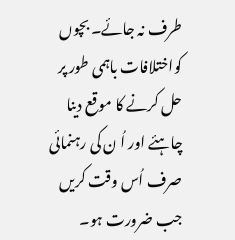طرف نہ جائے۔ بچوں کواختلافات باہمی طور پر حل کرنے کا موقع دینا چاہئے اور اُ ن کی رہنمائی صرف اُس وقت کریں جب ضرورت ہو۔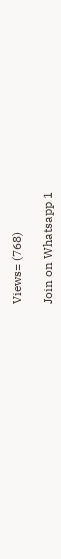Views= (768)

Join on Whatsapp 1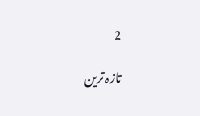2

تازہ ترین